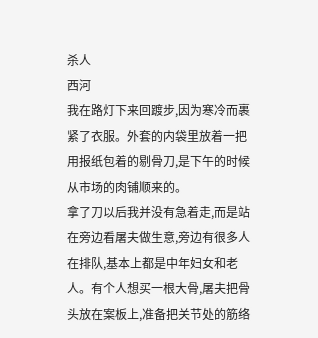杀人
西河
我在路灯下来回踱步,因为寒冷而裹紧了衣服。外套的内袋里放着一把用报纸包着的剔骨刀,是下午的时候从市场的肉铺顺来的。
拿了刀以后我并没有急着走,而是站在旁边看屠夫做生意,旁边有很多人在排队,基本上都是中年妇女和老人。有个人想买一根大骨,屠夫把骨头放在案板上,准备把关节处的筋络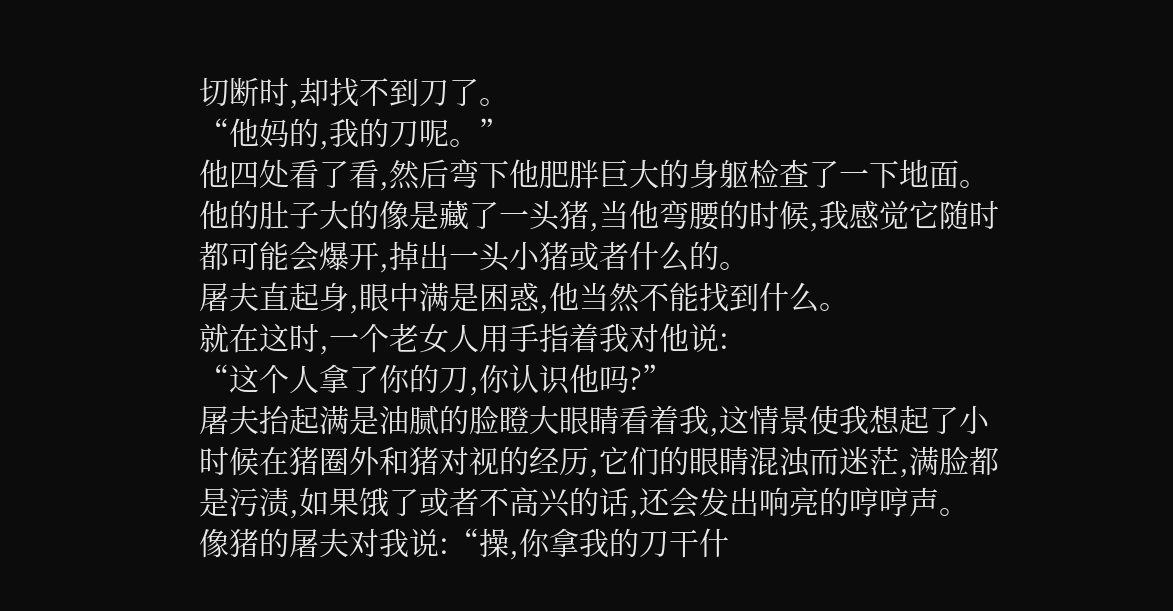切断时,却找不到刀了。
“他妈的,我的刀呢。”
他四处看了看,然后弯下他肥胖巨大的身躯检查了一下地面。他的肚子大的像是藏了一头猪,当他弯腰的时候,我感觉它随时都可能会爆开,掉出一头小猪或者什么的。
屠夫直起身,眼中满是困惑,他当然不能找到什么。
就在这时,一个老女人用手指着我对他说:
“这个人拿了你的刀,你认识他吗?”
屠夫抬起满是油腻的脸瞪大眼睛看着我,这情景使我想起了小时候在猪圈外和猪对视的经历,它们的眼睛混浊而迷茫,满脸都是污渍,如果饿了或者不高兴的话,还会发出响亮的哼哼声。
像猪的屠夫对我说:“操,你拿我的刀干什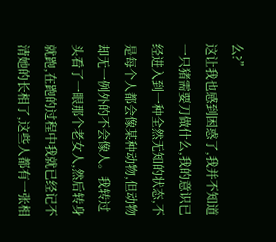么?”
这让我也感到困惑了,我并不知道一只猪需要刀做什么,我的意识已经进入到一种全然无知的状态,不是每个人都会像某种动物,但动物却无一例外的不会像人。我转过头看了一眼那个老女人,然后转身就跑,在跑的过程中我就已经记不清她的长相了,这些人都有一张相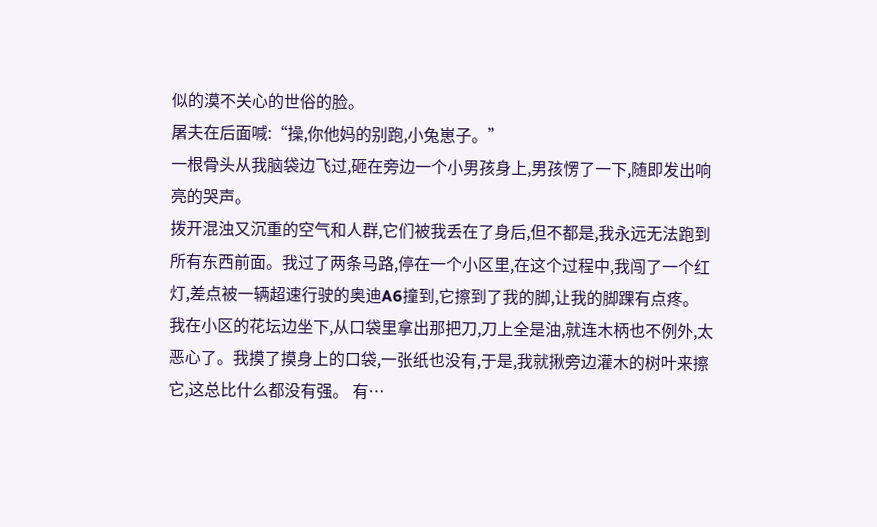似的漠不关心的世俗的脸。
屠夫在后面喊:“操,你他妈的别跑,小兔崽子。”
一根骨头从我脑袋边飞过,砸在旁边一个小男孩身上,男孩愣了一下,随即发出响亮的哭声。
拨开混浊又沉重的空气和人群,它们被我丢在了身后,但不都是,我永远无法跑到所有东西前面。我过了两条马路,停在一个小区里,在这个过程中,我闯了一个红灯,差点被一辆超速行驶的奥迪A6撞到,它擦到了我的脚,让我的脚踝有点疼。
我在小区的花坛边坐下,从口袋里拿出那把刀,刀上全是油,就连木柄也不例外,太恶心了。我摸了摸身上的口袋,一张纸也没有,于是,我就揪旁边灌木的树叶来擦它,这总比什么都没有强。 有…